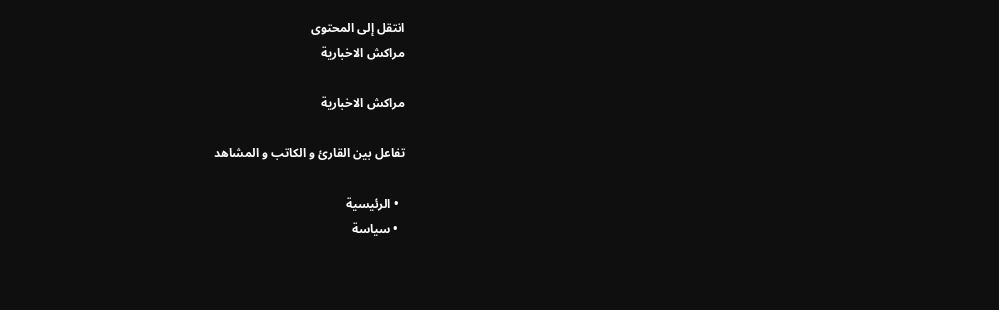انتقل إلى المحتوى
مراكش الاخبارية

مراكش الاخبارية

تفاعل بين القارئ و الكاتب و المشاهد

  • الرئيسية
  • سياسة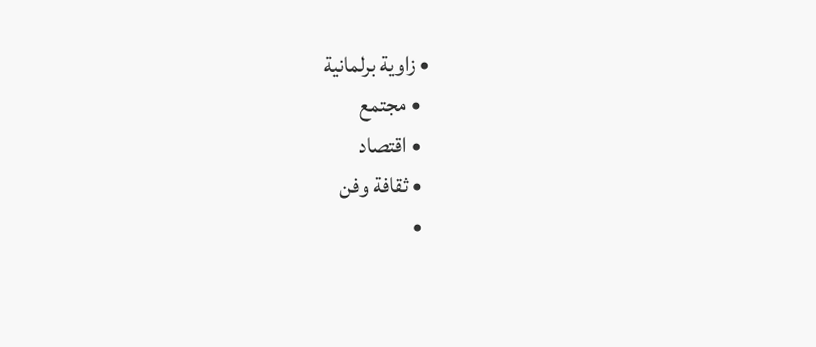• زاوية برلمانية
  • مجتمع
  • اقتصاد
  • ثقافة وفن
  •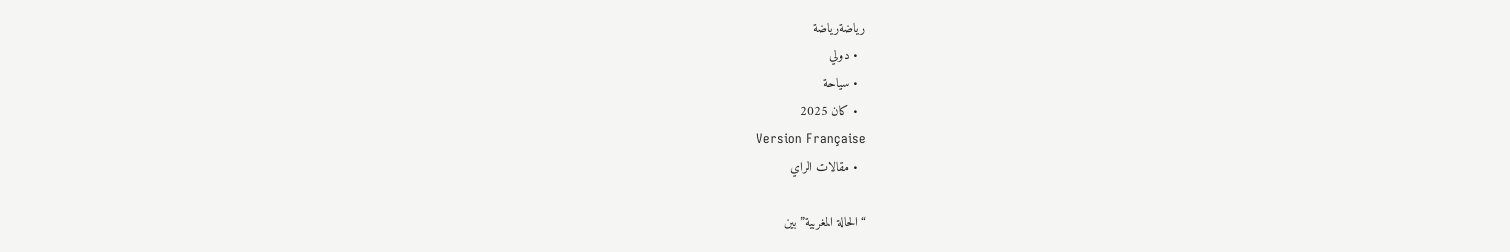رياضةرياضة
  • دولي
  • سياحة
  • كان 2025
Version Française
  • مقالات الراي

“الحالة المغربية” بين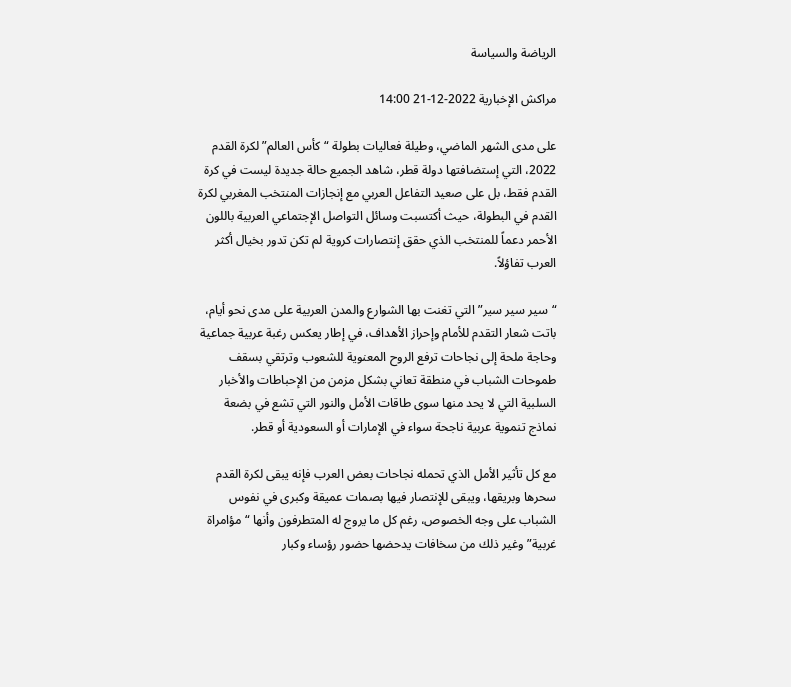الرياضة والسياسة

مراكش الإخبارية 2022-12-21 14:00

على مدى الشهر الماضي، وطيلة فعاليات بطولة “كأس العالم” لكرة القدم 2022، التي إستضافتها دولة قطر، شاهد الجميع حالة جديدة ليست في كرة القدم فقط، بل على صعيد التفاعل العربي مع إنجازات المنتخب المغربي لكرة القدم في البطولة، حيث أكتسبت وسائل التواصل الإجتماعي العربية باللون الأحمر دعماً للمنتخب الذي حقق إنتصارات كروية لم تكن تدور بخيال أكثر العرب تفاؤلاً.

“سير سير سير” التي تغنت بها الشوارع والمدن العربية على مدى نحو أيام، باتت شعار التقدم للأمام وإحراز الأهداف، في إطار يعكس رغبة عربية جماعية وحاجة ملحة إلى نجاحات ترفع الروح المعنوية للشعوب وترتقي بسقف طموحات الشباب في منطقة تعاني بشكل مزمن من الإحباطات والأخبار السلبية التي لا يحد منها سوى طاقات الأمل والنور التي تشع في بضعة نماذج تنموية عربية ناجحة سواء في الإمارات أو السعودية أو قطر.

مع كل تأثير الأمل الذي تحمله نجاحات بعض العرب فإنه يبقى لكرة القدم سحرها وبريقها، ويبقى للإنتصار فيها بصمات عميقة وكبرى في نفوس الشباب على وجه الخصوص، رغم كل ما يروج له المتطرفون وأنها “مؤامراة غربية” وغير ذلك من سخافات يدحضها حضور رؤساء وكبار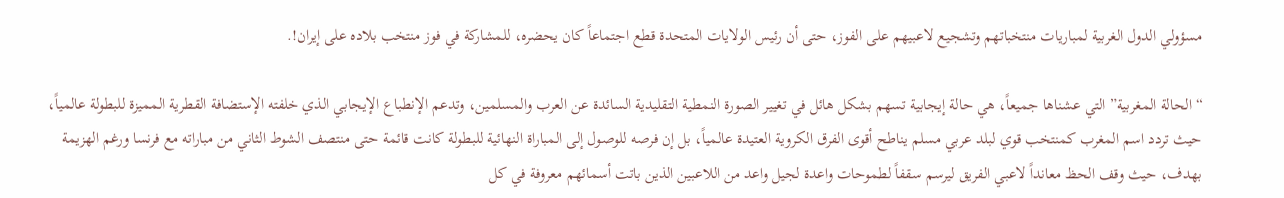مسؤولي الدول الغربية لمباريات منتخباتهم وتشجيع لاعبيهم على الفوز، حتى أن رئيس الولايات المتحدة قطع اجتماعاً كان يحضره، للمشاركة في فوز منتخب بلاده على إيران!.

“الحالة المغربية” التي عشناها جميعاً، هي حالة إيجابية تسهم بشكل هائل في تغيير الصورة النمطية التقليدية السائدة عن العرب والمسلمين، وتدعم الإنطباع الإيجابي الذي خلفته الإستضافة القطرية المميزة للبطولة عالمياً، حيث تردد اسم المغرب كمنتخب قوي لبلد عربي مسلم يناطح أقوى الفرق الكروية العتيدة عالمياً، بل إن فرصه للوصول إلى المباراة النهائية للبطولة كانت قائمة حتى منتصف الشوط الثاني من مباراته مع فرنسا ورغم الهزيمة بهدف، حيث وقف الحظ معانداً لاعبي الفريق ليرسم سقفاً لطموحات واعدة لجيل واعد من اللاعبين الذين باتت أسمائهم معروفة في كل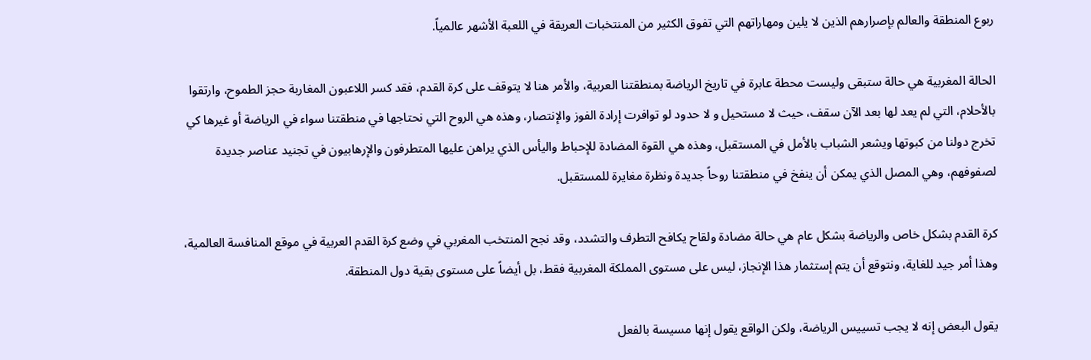ربوع المنطقة والعالم بإصرارهم الذين لا يلين ومهاراتهم التي تفوق الكثير من المنتخبات العريقة في اللعبة الأشهر عالمياً.

الحالة المغربية هي حالة ستبقى وليست محطة عابرة في تاريخ الرياضة بمنطقتنا العربية، والأمر هنا لا يتوقف على كرة القدم، فقد كسر اللاعبون المغاربة حجز الطموح، وارتقوا بالأحلام، التي لم يعد لها بعد الآن سقف، حيث لا مستحيل و لا حدود لو توافرت إرادة الفوز والإنتصار، وهذه هي الروح التي نحتاجها في منطقتنا سواء في الرياضة أو غيرها كي تخرج دولنا من كبوتها ويشعر الشباب بالأمل في المستقبل، وهذه هي القوة المضادة للإحباط واليأس الذي يراهن عليها المتطرفون والإرهابيون في تجنيد عناصر جديدة لصفوفهم، وهي المصل الذي يمكن أن ينفخ في منطقتنا روحاً جديدة ونظرة مغايرة للمستقبل.

كرة القدم بشكل خاص والرياضة بشكل عام هي حالة مضادة ولقاح يكافح التطرف والتشدد، وقد نجح المنتخب المغربي في وضع كرة القدم العربية في موقع المنافسة العالمية، وهذا أمر جيد للغاية، ونتوقع أن يتم إستثمار هذا الإنجاز، ليس على مستوى المملكة المغربية فقط، بل أيضاً على مستوى بقية دول المنطقة.

يقول البعض إنه لا يجب تسييس الرياضة، ولكن الواقع يقول إنها مسيسة بالفعل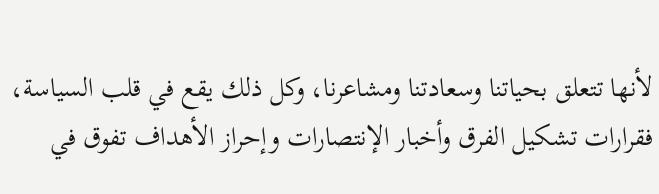لأنها تتعلق بحياتنا وسعادتنا ومشاعرنا، وكل ذلك يقع في قلب السياسة، فقرارات تشكيل الفرق وأخبار الإنتصارات وإحراز الأهداف تفوق في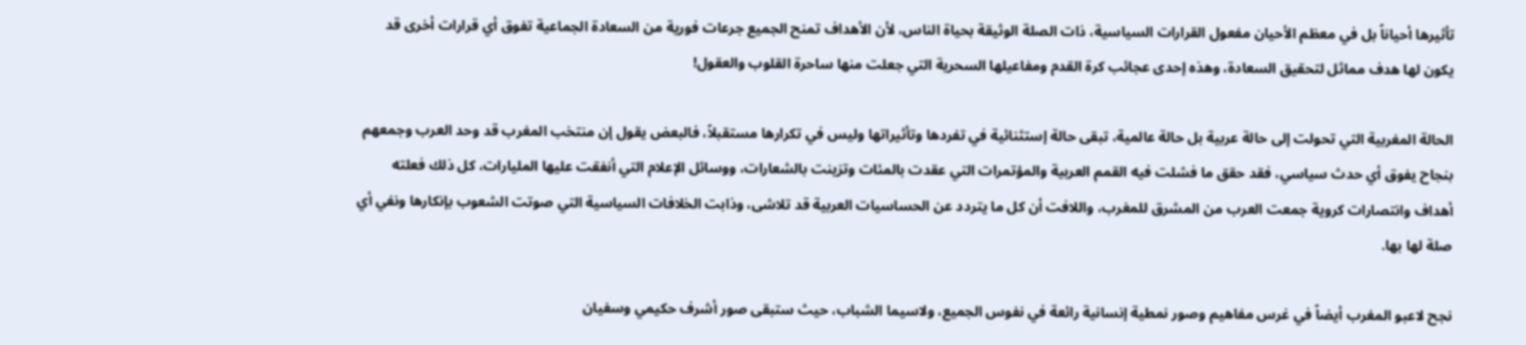تأثيرها أحياناً بل في معظم الأحيان مفعول القرارات السياسية، ذات الصلة الوثيقة بحياة الناس، لأن الأهداف تمنح الجميع جرعات فورية من السعادة الجماعية تفوق أي قرارات أخرى قد يكون لها هدف مماثل لتحقيق السعادة، وهذه إحدى عجائب كرة القدم ومفاعيلها السحرية التي جعلت منها ساحرة القلوب والعقول!

الحالة المغربية التي تحولت إلى حالة عربية بل حالة عالمية، تبقى حالة إستثنائية في تفردها وتأثيراتها وليس في تكرارها مستقبلاً، فالبعض يقول إن منتخب المغرب قد وحد العرب وجمعهم بنجاح يفوق أي حدث سياسي، فقد حقق ما فشلت فيه القمم العربية والمؤتمرات التي عقدت بالمئات وتزينت بالشعارات، ووسائل الإعلام التي أنفقت عليها المليارات، كل ذلك فعلته أهداف وانتصارات كروية جمعت العرب من المشرق للمغرب، واللافت أن كل ما يتردد عن الحساسيات العربية قد تلاشى، وذابت الخلافات السياسية التي صوتت الشعوب بإنكارها ونفي أي صلة لها بها.

نجح لاعبو المغرب أيضاً في غرس مفاهيم وصور نمطية إنسانية رائعة في نفوس الجميع، ولاسيما الشباب، حيث ستبقى صور أشرف حكيمي وسفيان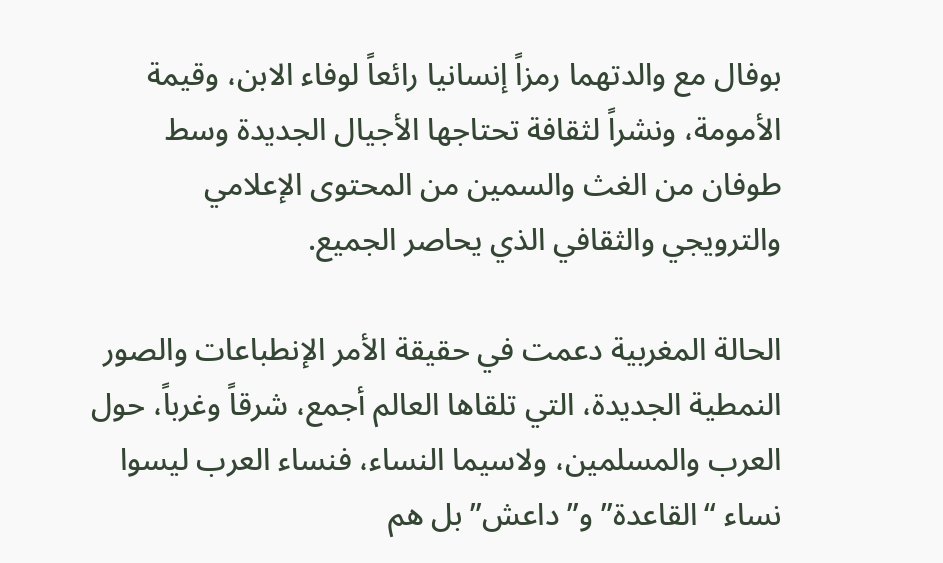بوفال مع والدتهما رمزاً إنسانيا رائعاً لوفاء الابن، وقيمة الأمومة، ونشراً لثقافة تحتاجها الأجيال الجديدة وسط طوفان من الغث والسمين من المحتوى الإعلامي والترويجي والثقافي الذي يحاصر الجميع.

الحالة المغربية دعمت في حقيقة الأمر الإنطباعات والصور النمطية الجديدة، التي تلقاها العالم أجمع، شرقاً وغرباً، حول العرب والمسلمين، ولاسيما النساء، فنساء العرب ليسوا نساء “القاعدة” و”داعش” بل هم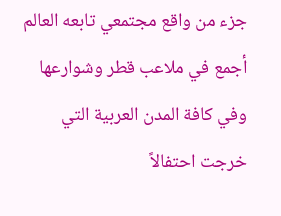جزء من واقع مجتمعي تابعه العالم أجمع في ملاعب قطر وشوارعها وفي كافة المدن العربية التي  خرجت احتفالاً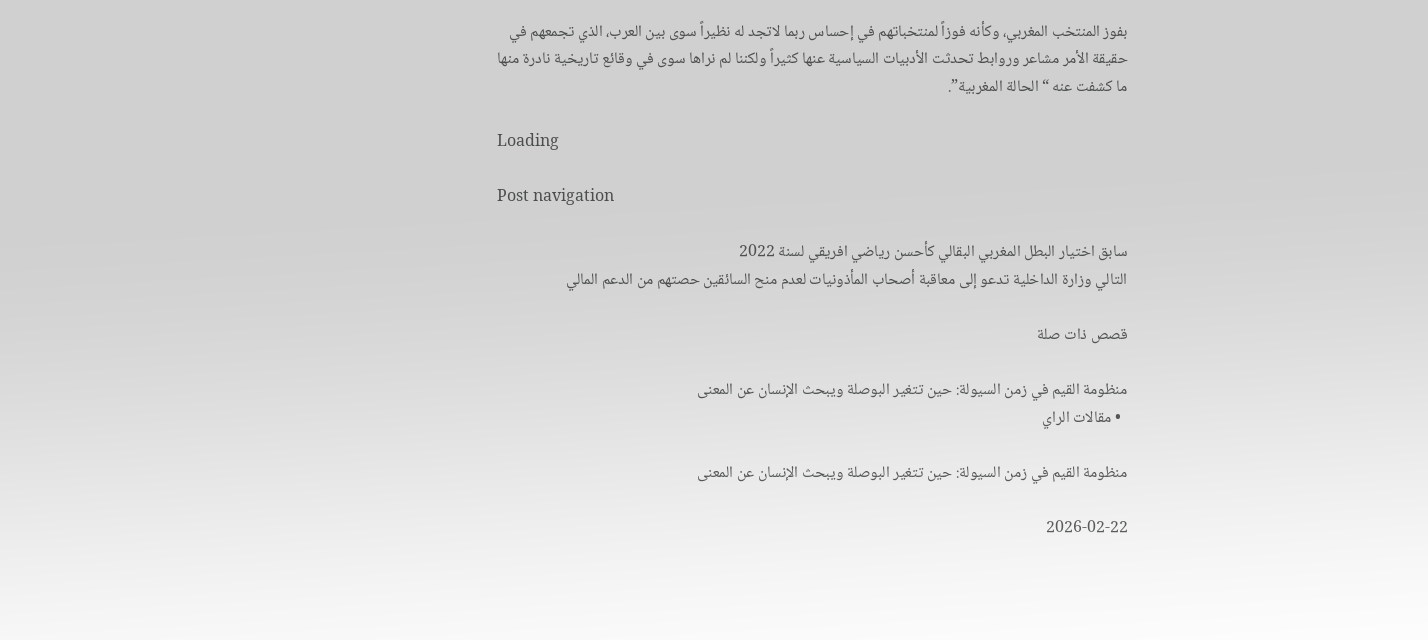بفوز المنتخب المغربي، وكأنه فوزاً لمنتخباتهم في إحساس ربما لاتجد له نظيراً سوى بين العرب، الذي تجمعهم في حقيقة الأمر مشاعر وروابط تحدثت الأدبيات السياسية عنها كثيراً ولكننا لم نراها سوى في وقائع تاريخية نادرة منها ما كشفت عنه “الحالة المغربية”.

Loading

Post navigation

سابق اختيار البطل المغربي البقالي كأحسن رياضي افريقي لسنة 2022
التالي وزارة الداخلية تدعو إلى معاقبة أصحاب المأذونيات لعدم منح السائقين حصتهم من الدعم المالي

قصص ذات صلة

منظومة القيم في زمن السيولة: حين تتغير البوصلة ويبحث الإنسان عن المعنى
  • مقالات الراي

منظومة القيم في زمن السيولة: حين تتغير البوصلة ويبحث الإنسان عن المعنى

2026-02-22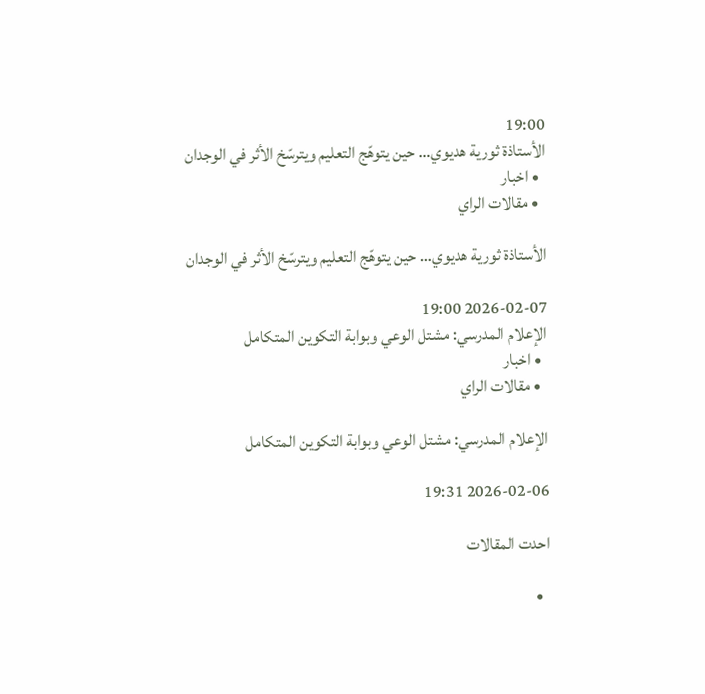19:00
الأستاذة ثورية هديوي… حين يتوهّج التعليم ويترسّخ الأثر في الوجدان
  • اخبار
  • مقالات الراي

الأستاذة ثورية هديوي… حين يتوهّج التعليم ويترسّخ الأثر في الوجدان

2026-02-07 19:00
الإعلام المدرسي: مشتل الوعي وبوابة التكوين المتكامل
  • اخبار
  • مقالات الراي

الإعلام المدرسي: مشتل الوعي وبوابة التكوين المتكامل

2026-02-06 19:31

احدت المقالات

  •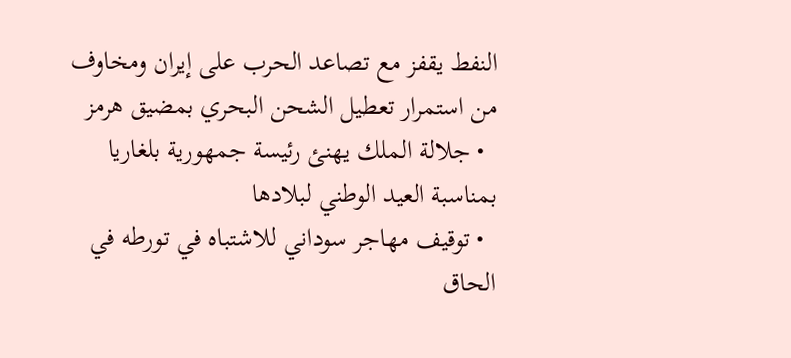النفط يقفز مع تصاعد الحرب على إيران ومخاوف من استمرار تعطيل الشحن البحري بمضيق هرمز
  • جلالة الملك يهنئ رئيسة جمهورية بلغاريا بمناسبة العيد الوطني لبلادها
  • توقيف مهاجر سوداني للاشتباه في تورطه في الحاق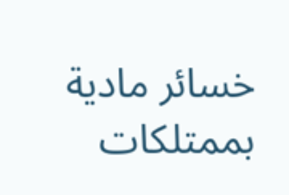خسائر مادية بممتلكات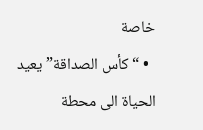خاصة
  • “كأس الصداقة” يعيد الحياة الى محطة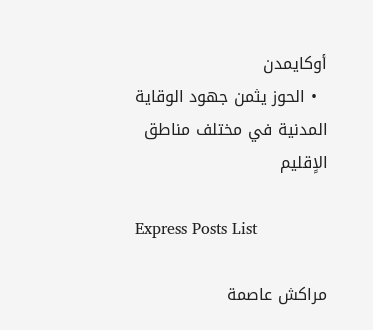أوكايمدن
  • الحوز يثمن جهود الوقاية المدنية في مختلف مناطق الاٍقليم

Express Posts List

مراكش عاصمة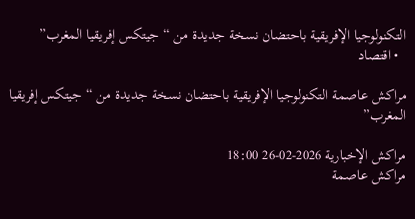التكنولوجيا الإفريقية باحتضان نسخة جديدة من “جيتكس إفريقيا المغرب”
  • اقتصاد

مراكش عاصمة التكنولوجيا الإفريقية باحتضان نسخة جديدة من “جيتكس إفريقيا المغرب”

مراكش الإخبارية 2026-02-26 18:00
مراكش عاصمة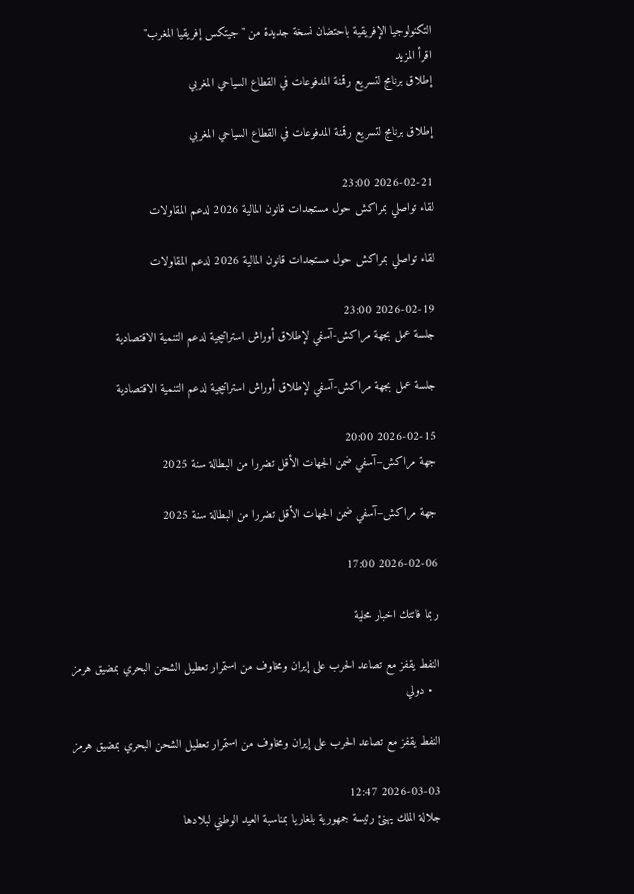التكنولوجيا الإفريقية باحتضان نسخة جديدة من "جيتكس إفريقيا المغرب"
اقرأ المزيد
إطلاق برنامج لتسريع رقمنة المدفوعات في القطاع السياحي المغربي

إطلاق برنامج لتسريع رقمنة المدفوعات في القطاع السياحي المغربي

2026-02-21 23:00
لقاء تواصلي بمراكش حول مستجدات قانون المالية 2026 لدعم المقاولات

لقاء تواصلي بمراكش حول مستجدات قانون المالية 2026 لدعم المقاولات

2026-02-19 23:00
جلسة عمل بجهة مراكش-آسفي لإطلاق أوراش استراتيجية لدعم التنمية الاقتصادية

جلسة عمل بجهة مراكش-آسفي لإطلاق أوراش استراتيجية لدعم التنمية الاقتصادية

2026-02-15 20:00
جهة مراكش–آسفي ضمن الجهات الأقل تضررا من البطالة سنة 2025

جهة مراكش–آسفي ضمن الجهات الأقل تضررا من البطالة سنة 2025

2026-02-06 17:00

ربما فاتتك اخبار محلية

النفط يقفز مع تصاعد الحرب على إيران ومخاوف من استمرار تعطيل الشحن البحري بمضيق هرمز
  • دولي

النفط يقفز مع تصاعد الحرب على إيران ومخاوف من استمرار تعطيل الشحن البحري بمضيق هرمز

2026-03-03 12:47
جلالة الملك يهنئ رئيسة جمهورية بلغاريا بمناسبة العيد الوطني لبلادها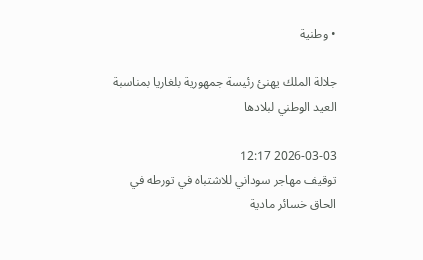• وطنية

جلالة الملك يهنئ رئيسة جمهورية بلغاريا بمناسبة العيد الوطني لبلادها

2026-03-03 12:17
توقيف مهاجر سوداني للاشتباه في تورطه في الحاق خسائر مادية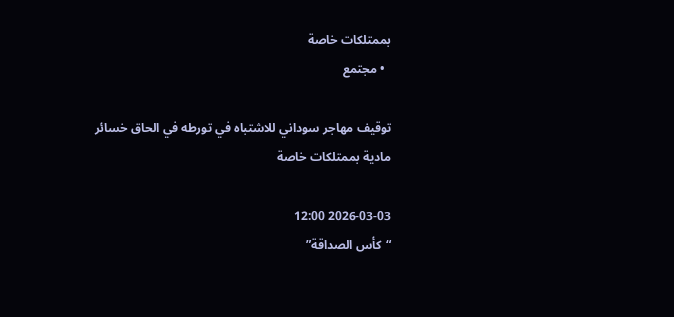بممتلكات خاصة
  • مجتمع

توقيف مهاجر سوداني للاشتباه في تورطه في الحاق خسائر مادية بممتلكات خاصة

2026-03-03 12:00
“كأس الصداقة”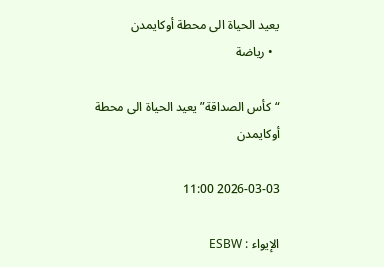يعيد الحياة الى محطة أوكايمدن
  • رياضة

“كأس الصداقة” يعيد الحياة الى محطة أوكايمدن

2026-03-03 11:00

الإيواء : ESBW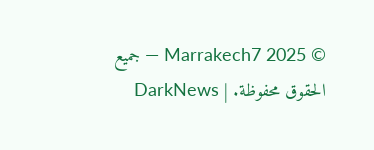© 2025 Marrakech7 — جميع الحقوق محفوظة. | DarkNews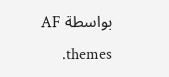بواسطة AF themes.